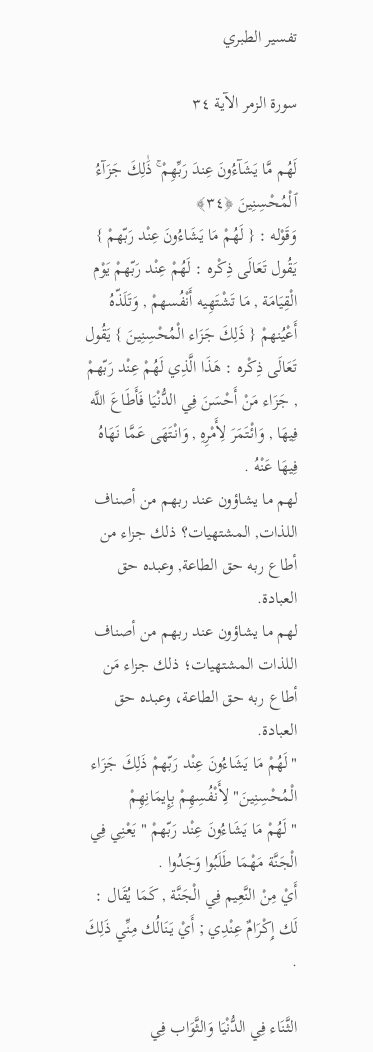تفسير الطبري

سورة الزمر الآية ٣٤

لَهُم مَّا يَشَآءُونَ عِندَ رَبِّهِمْ ۚ ذَٰلِكَ جَزَآءُ ٱلْمُحْسِنِينَ ﴿٣٤﴾
وَقَوْله : { لَهُمْ مَا يَشَاءُونَ عِنْد رَبّهمْ } يَقُول تَعَالَى ذِكْره : لَهُمْ عِنْد رَبّهمْ يَوْم الْقِيَامَة , مَا تَشْتَهِيه أَنْفُسهمْ , وَتَلَذّهُ أَعْيُنهمْ { ذَلِكَ جَزَاء الْمُحْسِنِينَ } يَقُول تَعَالَى ذِكْره : هَذَا الَّذِي لَهُمْ عِنْد رَبّهمْ , جَزَاء مَنْ أَحْسَنَ فِي الدُّنْيَا فَأَطَاعَ اللَّه فِيهَا , وَائْتَمَرَ لِأَمْرِهِ , وَانْتَهَى عَمَّا نَهَاهُ فِيهَا عَنْهُ .
لهم ما يشاؤون عند ربهم من أصناف اللذات, المشتهيات؟ ذلك جزاء من أطاع ربه حق الطاعة, وعبده حق العبادة.
لهم ما يشاؤون عند ربهم من أصناف اللذات المشتهيات؛ ذلك جزاء مَن أطاع ربه حق الطاعة، وعبده حق العبادة.
"لَهُمْ مَا يَشَاءُونَ عِنْد رَبّهمْ ذَلِكَ جَزَاء الْمُحْسِنِينَ" لِأَنْفُسِهِمْ بِإِيمَانِهِمْ
" لَهُمْ مَا يَشَاءُونَ عِنْد رَبّهمْ " يَعْنِي فِي الْجَنَّة مَهْمَا طَلَبُوا وَجَدُوا .
أَيْ مِنْ النَّعِيم فِي الْجَنَّة , كَمَا يُقَال : لَك إِكْرَامٌ عِنْدِي ; أَيْ يَنَالُك مِنِّي ذَلِكَ .

الثَّنَاء فِي الدُّنْيَا وَالثَّوَاب فِي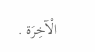الْآخِرَة .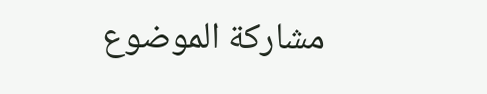مشاركة الموضوع